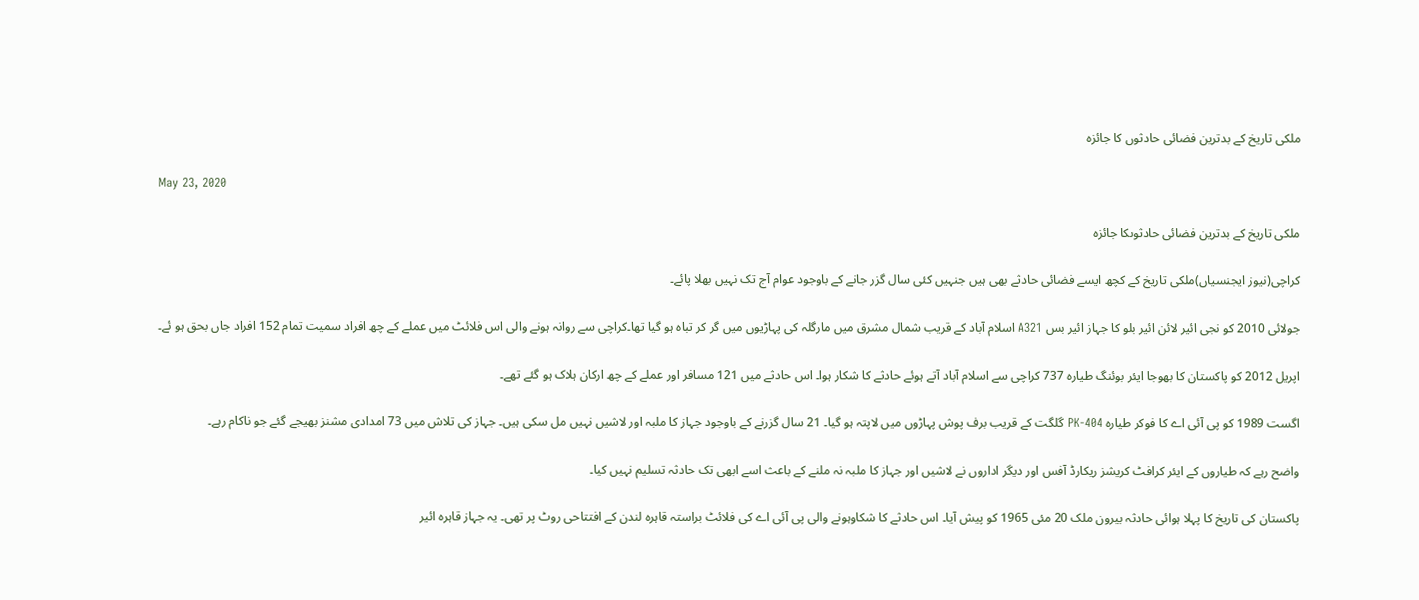ملکی تاریخ کے بدترین فضائی حادثوں کا جائزہ

May 23, 2020

ملکی تاریخ کے بدترین فضائی حادثوںکا جائزہ

کراچی(نیوز ایجنسیاں)ملکی تاریخ کے کچھ ایسے فضائی حادثے بھی ہیں جنہیں کئی سال گزر جانے کے باوجود عوام آج تک نہیں بھلا پائے۔

جولائی 2010 کو نجی ائیر لائن ائیر بلو کا جہاز ائیر بس A321 اسلام آباد کے قریب شمال مشرق میں مارگلہ کی پہاڑیوں میں گر کر تباہ ہو گیا تھا۔کراچی سے روانہ ہونے والی اس فلائٹ میں عملے کے چھ افراد سمیت تمام 152 افراد جاں بحق ہو ئے۔

اپریل 2012 کو پاکستان کا بھوجا ایئر بوئنگ طیارہ 737 کراچی سے اسلام آباد آتے ہوئے حادثے کا شکار ہوا۔ اس حادثے میں 121 مسافر اور عملے کے چھ ارکان ہلاک ہو گئے تھے۔

اگست 1989 کو پی آئی اے کا فوکر طیارہ PK-404 گلگت کے قریب برف پوش پہاڑوں میں لاپتہ ہو گیا۔ 21 سال گزرنے کے باوجود جہاز کا ملبہ اور لاشیں نہیں مل سکی ہیں۔ جہاز کی تلاش میں 73 امدادی مشنز بھیجے گئے جو ناکام رہے۔

واضح رہے کہ طیاروں کے ایئر کرافٹ کریشز ریکارڈ آفس اور دیگر اداروں نے لاشیں اور جہاز کا ملبہ نہ ملنے کے باعث اسے ابھی تک حادثہ تسلیم نہیں کیا۔

پاکستان کی تاریخ کا پہلا ہوائی حادثہ بیرون ملک 20 مئی 1965 کو پیش آیا۔ اس حادثے کا شکاوہونے والی پی آئی اے کی فلائٹ براستہ قاہرہ لندن کے افتتاحی روٹ پر تھی۔ یہ جہاز قاہرہ ائیر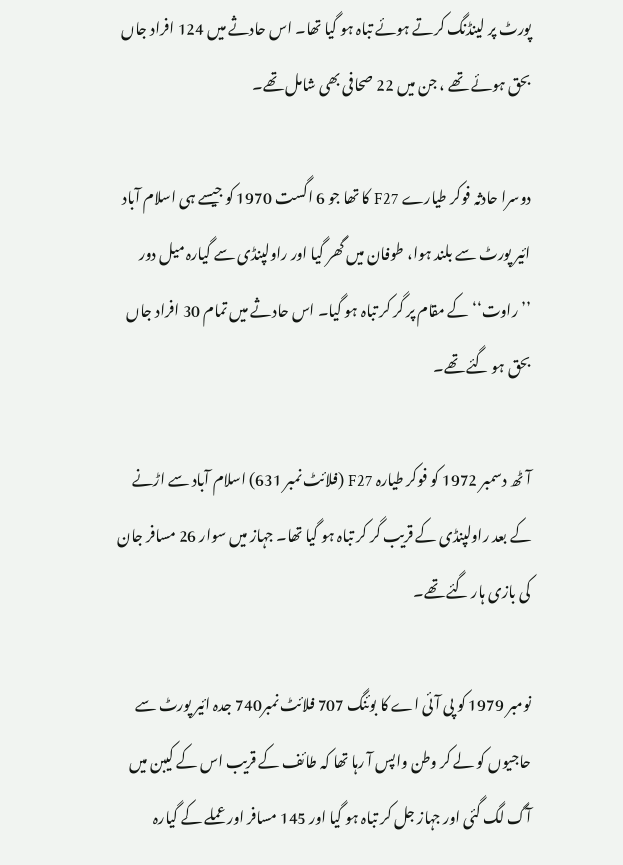پورٹ پر لینڈنگ کرتے ہوئے تباہ ہو گیا تھا۔ اس حادثے میں 124 افراد جاں بحق ہوئے تھے ، جن میں 22 صحافی بھی شامل تھے۔

دوسرا حادثہ فوکر طیارے F27 کا تھا جو 6 اگست 1970 کو جیسے ہی اسلام آباد ائیر پورٹ سے بلند ہوا، طوفان میں گھر گیا اور راولپنڈی سے گیارہ میل دور ’’راوت‘‘ کے مقام پر گر کر تباہ ہو گیا۔ اس حادثے میں تمام 30 افراد جاں بحق ہو گئے تھے۔

آٹھ دسمبر 1972 کو فوکر طیارہ F27 (فلائٹ نمبر 631) اسلام آباد سے اڑنے کے بعد راولپنڈی کے قریب گر کر تباہ ہو گیا تھا۔ جہاز میں سوار 26 مسافر جان کی بازی ہار گئے تھے۔

نومبر 1979 کو پی آئی اے کا بوئنگ 707 فلائٹ نمبر740 جدہ ائیر پورٹ سے حاجیوں کو لے کر وطن واپس آ رہا تھا کہ طائف کے قریب اس کے کیبن میں آگ لگ گئی اور جہاز جل کر تباہ ہو گیا اور 145 مسافر اور عملے کے گیارہ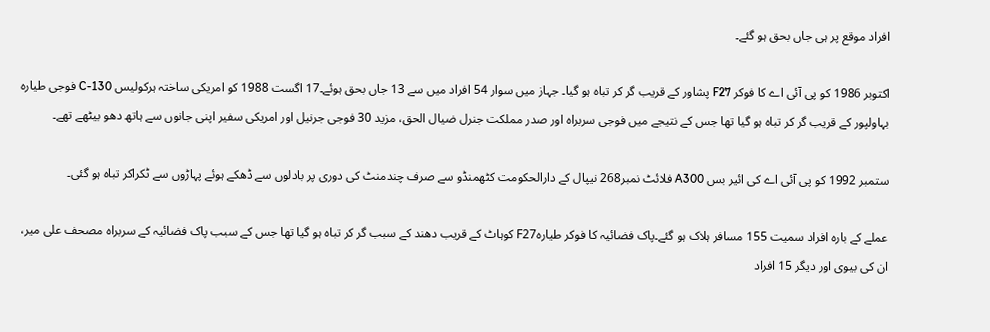افراد موقع پر ہی جاں بحق ہو گئے۔

اکتوبر 1986 کو پی آئی اے کا فوکر F27 پشاور کے قریب گر کر تباہ ہو گیا۔ جہاز میں سوار 54 افراد میں سے 13 جاں بحق ہوئے۔17 اگست 1988 کو امریکی ساختہ ہرکولیس C-130 فوجی طیارہ بہاولپور کے قریب گر کر تباہ ہو گیا تھا جس کے نتیجے میں فوجی سربراہ اور صدر مملکت جنرل ضیال الحق، مزید 30 فوجی جرنیل اور امریکی سفیر اپنی جانوں سے ہاتھ دھو بیٹھے تھے۔

ستمبر 1992 کو پی آئی اے کی ائیر بس A300 فلائٹ نمبر268 نیپال کے دارالحکومت کٹھمنڈو سے صرف چندمنٹ کی دوری پر بادلوں سے ڈھکے ہوئے پہاڑوں سے ٹکراکر تباہ ہو گئی۔

عملے کے بارہ افراد سمیت 155 مسافر ہلاک ہو گئے۔پاک فضائیہ کا فوکر طیارہF27 کوہاٹ کے قریب دھند کے سبب گر کر تباہ ہو گیا تھا جس کے سبب پاک فضائیہ کے سربراہ مصحف علی میر، ان کی بیوی اور دیگر 15 افراد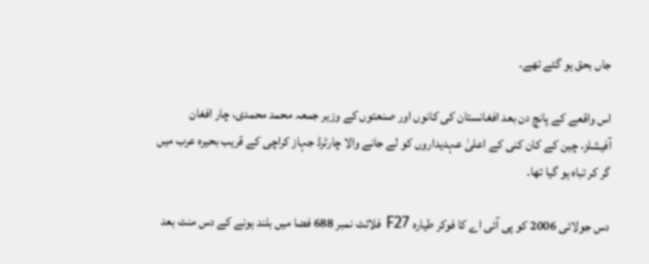جاں بحق ہو گئے تھے۔

اس واقعے کے پانچ دن بعد افغانستان کی کانوں اور صنعتوں کے وزیر جمعہ محمد محمدی، چار افغان آفیشلز، چین کے کان کنی کے اعلیٰ عہدیداروں کو لے جانے والا چارٹرڈ جہاز کراچی کے قریب بحیرہ عرب میں گر کر تباہ ہو گیا تھا۔

دس جولائی 2006 کو پی آئی اے کا فوکر طیارہ F27 فلائٹ نمبر 688 فضا میں بلند ہونے کے دس منٹ بعد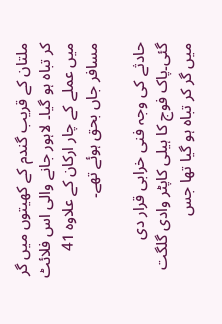ملتان کے قریب گندم کے کھیتوں میں گر کر تباہ ہو گیا۔ لاہور جانے والی اس فلائٹ میں عملے کے چار ارکان کے علاوہ 41 مسافر جاں بحق ہوئے تھے۔

حادثے کی وجہ فنی خرابی قرار دی گئی۔پاک فوج کا ہیلی کاپٹر وادی گلگت میں گر کر تباہ ہو گیا تھا جس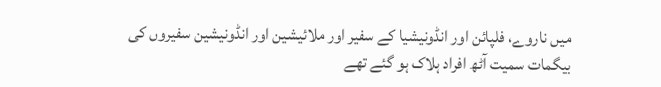میں ناروے، فلپائن اور انڈونیشیا کے سفیر اور ملائیشین اور انڈونیشین سفیروں کی بیگمات سمیت آٹھ افراد ہلاک ہو گئے تھے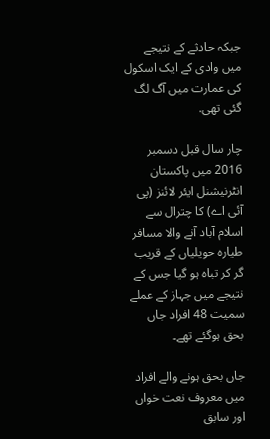جبکہ حادثے کے نتیجے میں وادی کے ایک اسکول کی عمارت میں آگ لگ گئی تھی.

چار سال قبل دسمبر 2016 میں پاکستان انٹرنیشنل ایئر لائنز (پی آئی اے) کا چترال سے اسلام آباد آنے والا مسافر طیارہ حویلیاں کے قریب گر کر تباہ ہو گیا جس کے نتیجے میں جہاز کے عملے سمیت 48 افراد جاں بحق ہوگئے تھے۔

جاں بحق ہونے والے افراد میں معروف نعت خواں اور سابق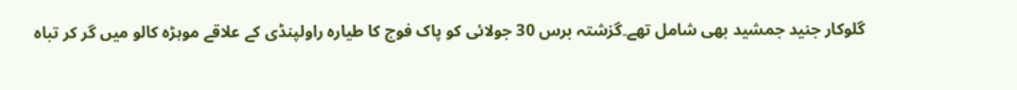گلوکار جنید جمشید بھی شامل تھے۔گزشتہ برس 30 جولائی کو پاک فوج کا طیارہ راولپنڈی کے علاقے موہڑہ کالو میں گر کر تباہ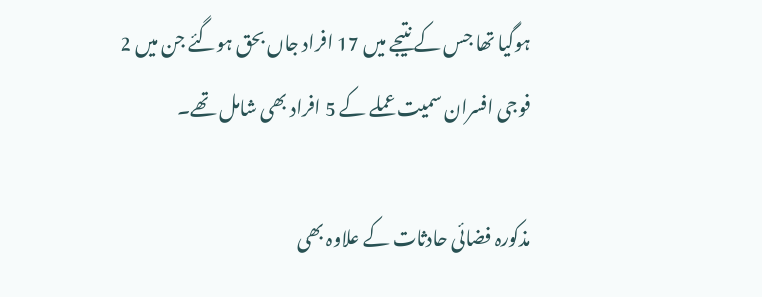ہوگیا تھا جس کے نتیجے میں 17 افراد جاں بحق ہوگئے جن میں 2 فوجی افسران سمیت عملے کے 5 افراد بھی شامل تھے۔

مذکورہ فضائی حادثات کے علاوہ بھی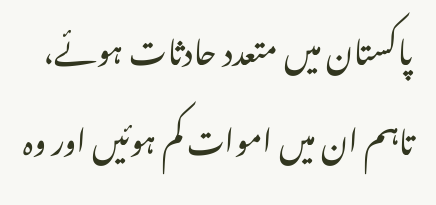پاکستان میں متعدد حادثات ہوئے، تاہم ان میں اموات کم ہوئیں اور وہ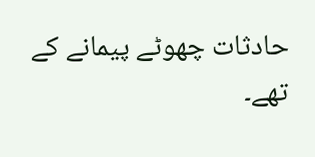حادثات چھوٹے پیمانے کے تھے۔